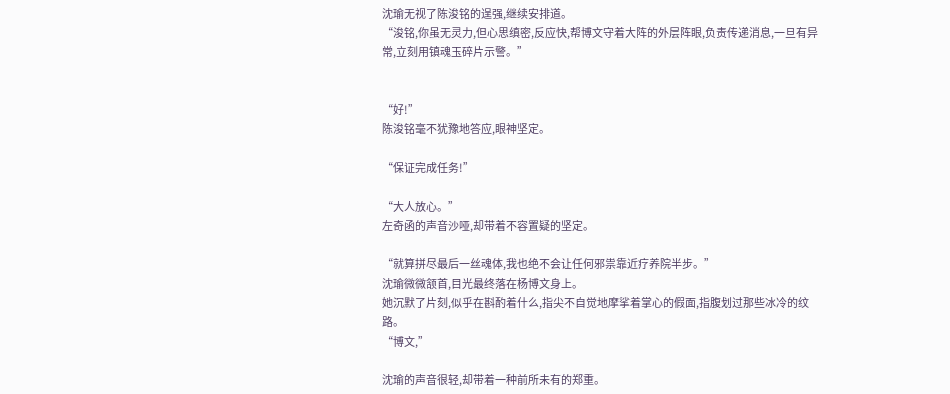沈瑜无视了陈浚铭的逞强,继续安排道。
“浚铭,你虽无灵力,但心思缜密,反应快,帮博文守着大阵的外层阵眼,负责传递消息,一旦有异常,立刻用镇魂玉碎片示警。”


“好!”
陈浚铭毫不犹豫地答应,眼神坚定。

“保证完成任务!”

“大人放心。”
左奇函的声音沙哑,却带着不容置疑的坚定。

“就算拼尽最后一丝魂体,我也绝不会让任何邪祟靠近疗养院半步。”
沈瑜微微颔首,目光最终落在杨博文身上。
她沉默了片刻,似乎在斟酌着什么,指尖不自觉地摩挲着掌心的假面,指腹划过那些冰冷的纹路。
“博文,”

沈瑜的声音很轻,却带着一种前所未有的郑重。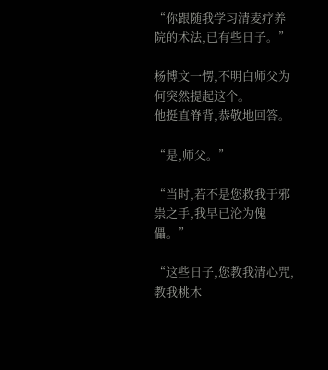“你跟随我学习清麦疗养院的术法,已有些日子。”

杨博文一愣,不明白师父为何突然提起这个。
他挺直脊背,恭敬地回答。

“是,师父。”

“当时,若不是您救我于邪祟之手,我早已沦为傀儡。”

“这些日子,您教我清心咒,教我桃木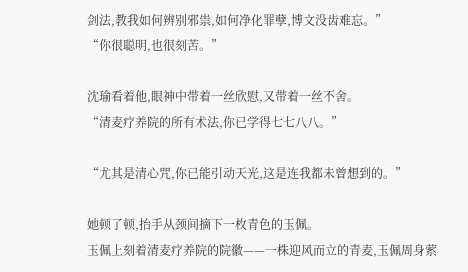剑法,教我如何辨别邪祟,如何净化罪孽,博文没齿难忘。”
“你很聪明,也很刻苦。”

沈瑜看着他,眼神中带着一丝欣慰,又带着一丝不舍。
“清麦疗养院的所有术法,你已学得七七八八。”

“尤其是清心咒,你已能引动天光,这是连我都未曾想到的。”

她顿了顿,抬手从颈间摘下一枚青色的玉佩。
玉佩上刻着清麦疗养院的院徽——一株迎风而立的青麦,玉佩周身萦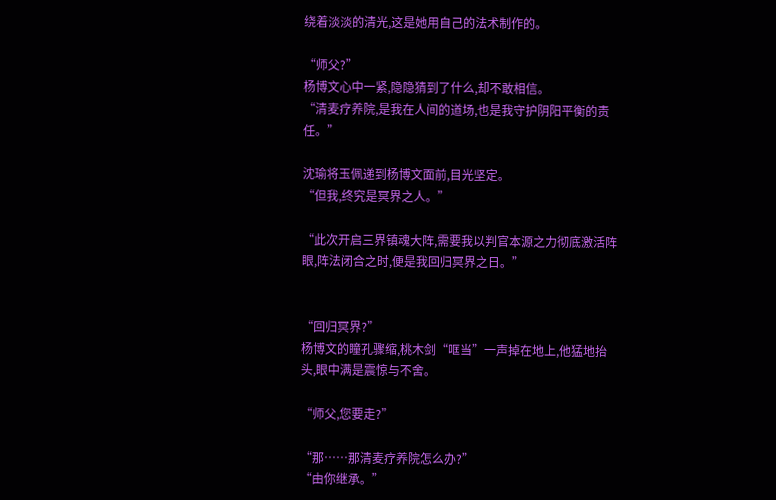绕着淡淡的清光,这是她用自己的法术制作的。

“师父?”
杨博文心中一紧,隐隐猜到了什么,却不敢相信。
“清麦疗养院,是我在人间的道场,也是我守护阴阳平衡的责任。”

沈瑜将玉佩递到杨博文面前,目光坚定。
“但我,终究是冥界之人。”

“此次开启三界镇魂大阵,需要我以判官本源之力彻底激活阵眼,阵法闭合之时,便是我回归冥界之日。”


“回归冥界?”
杨博文的瞳孔骤缩,桃木剑“哐当”一声掉在地上,他猛地抬头,眼中满是震惊与不舍。

“师父,您要走?”

“那……那清麦疗养院怎么办?”
“由你继承。”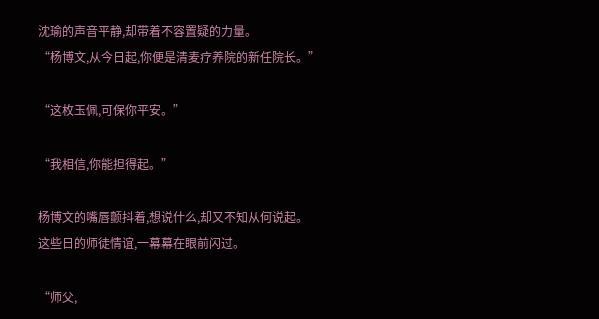沈瑜的声音平静,却带着不容置疑的力量。
“杨博文,从今日起,你便是清麦疗养院的新任院长。”

“这枚玉佩,可保你平安。”

“我相信,你能担得起。”

杨博文的嘴唇颤抖着,想说什么,却又不知从何说起。
这些日的师徒情谊,一幕幕在眼前闪过。

“师父,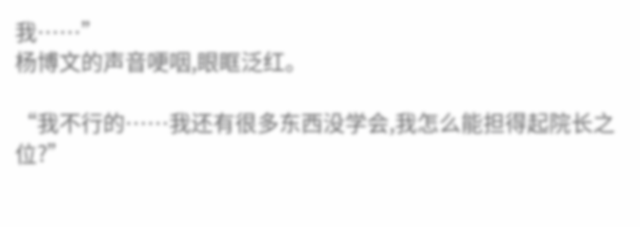我……”
杨博文的声音哽咽,眼眶泛红。

“我不行的……我还有很多东西没学会,我怎么能担得起院长之位?”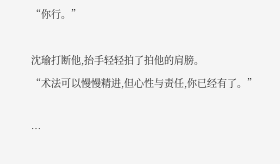“你行。”

沈瑜打断他,抬手轻轻拍了拍他的肩膀。
“术法可以慢慢精进,但心性与责任,你已经有了。”

…